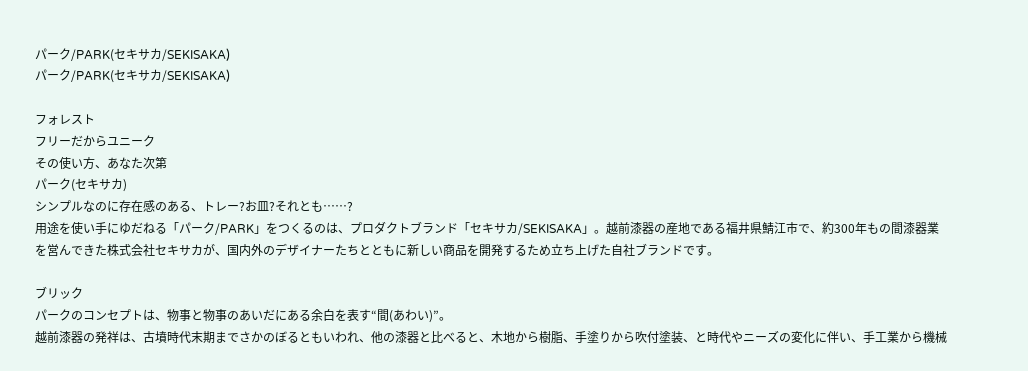パーク/PARK(セキサカ/SEKISAKA)
パーク/PARK(セキサカ/SEKISAKA)

フォレスト
フリーだからユニーク
その使い方、あなた次第
パーク(セキサカ)
シンプルなのに存在感のある、トレー?お皿?それとも……?
用途を使い手にゆだねる「パーク/PARK」をつくるのは、プロダクトブランド「セキサカ/SEKISAKA」。越前漆器の産地である福井県鯖江市で、約300年もの間漆器業を営んできた株式会社セキサカが、国内外のデザイナーたちとともに新しい商品を開発するため立ち上げた自社ブランドです。

ブリック
パークのコンセプトは、物事と物事のあいだにある余白を表す“間(あわい)”。
越前漆器の発祥は、古墳時代末期までさかのぼるともいわれ、他の漆器と比べると、木地から樹脂、手塗りから吹付塗装、と時代やニーズの変化に伴い、手工業から機械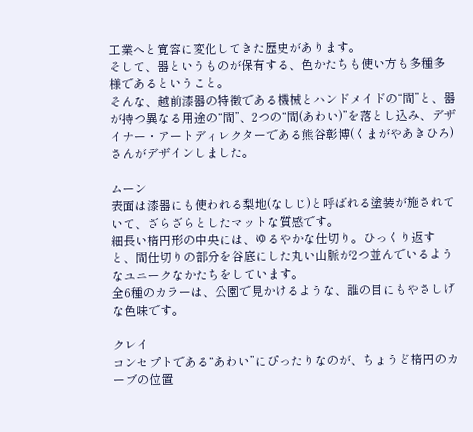工業へと寛容に変化してきた歴史があります。
そして、器というものが保有する、色かたちも使い方も多種多様であるということ。
そんな、越前漆器の特徴である機械とハンドメイドの“間”と、器が持つ異なる用途の“間”、2つの“間(あわい)”を落とし込み、デザイナー・アートディレクターである熊谷彰博(くまがやあきひろ)さんがデザインしました。

ムーン
表面は漆器にも使われる梨地(なしじ)と呼ばれる塗装が施されていて、ざらざらとしたマットな質感です。
細長い楕円形の中央には、ゆるやかな仕切り。ひっくり返すと、間仕切りの部分を谷底にした丸い山脈が2つ並んでいるようなユニークなかたちをしています。
全6種のカラーは、公園で見かけるような、誰の目にもやさしげな色味です。

クレイ
コンセプトである“あわい”にぴったりなのが、ちょうど楕円のカーブの位置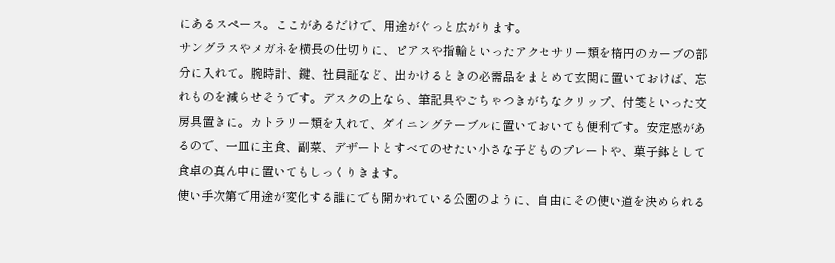にあるスペース。ここがあるだけで、用途がぐっと広がります。
サングラスやメガネを横長の仕切りに、ピアスや指輪といったアクセサリー類を楕円のカーブの部分に入れて。腕時計、鍵、社員証など、出かけるときの必需品をまとめて玄関に置いておけば、忘れものを減らせそうです。デスクの上なら、筆記具やごちゃつきがちなクリップ、付箋といった文房具置きに。カトラリー類を入れて、ダイニングテーブルに置いておいても便利です。安定感があるので、一皿に主食、副菜、デザートとすべてのせたい小さな子どものプレートや、菓子鉢として食卓の真ん中に置いてもしっくりきます。
使い手次第で用途が変化する誰にでも開かれている公園のように、自由にその使い道を決められる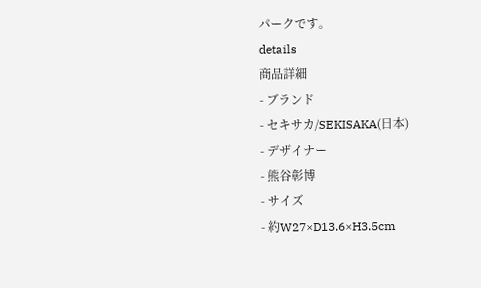パークです。
details
商品詳細
- ブランド
- セキサカ/SEKISAKA(日本)
- デザイナー
- 熊谷彰博
- サイズ
- 約W27×D13.6×H3.5cm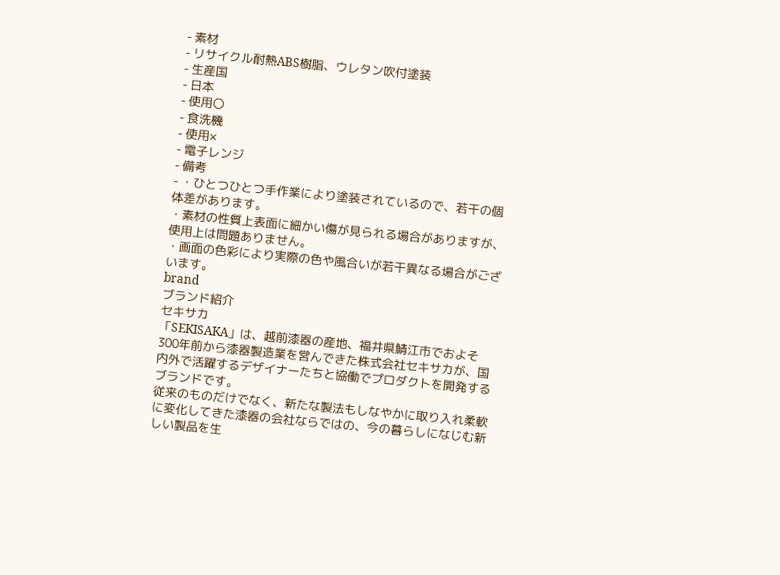- 素材
- リサイクル耐熱ABS樹脂、ウレタン吹付塗装
- 生産国
- 日本
- 使用〇
- 食洗機
- 使用×
- 電子レンジ
- 備考
- ・ひとつひとつ手作業により塗装されているので、若干の個体差があります。
・素材の性質上表面に細かい傷が見られる場合がありますが、使用上は問題ありません。
・画面の色彩により実際の色や風合いが若干異なる場合がございます。
brand
ブランド紹介
セキサカ
「SEKISAKA」は、越前漆器の産地、福井県鯖江市でおよそ300年前から漆器製造業を営んできた株式会社セキサカが、国内外で活躍するデザイナーたちと協働でプロダクトを開発するブランドです。
従来のものだけでなく、新たな製法もしなやかに取り入れ柔軟に変化してきた漆器の会社ならではの、今の暮らしになじむ新しい製品を生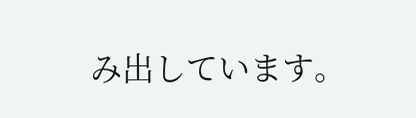み出しています。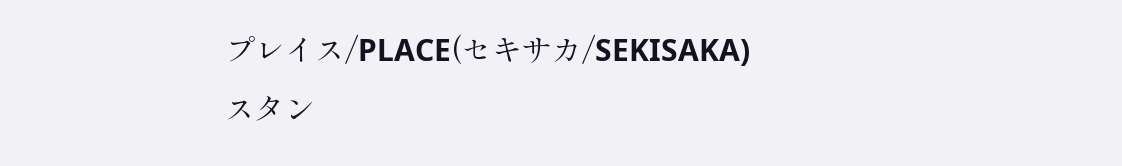プレイス/PLACE(セキサカ/SEKISAKA)
スタン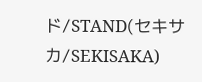ド/STAND(セキサカ/SEKISAKA)